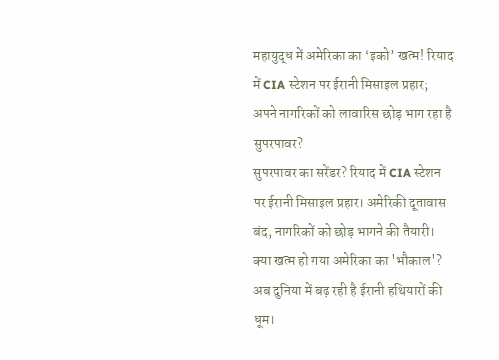महायुद्ध में अमेरिका का ‘इको’ खत्म! रियाद में CIA स्टेशन पर ईरानी मिसाइल प्रहार; अपने नागरिकों को लावारिस छोड़ भाग रहा है सुपरपावर?
सुपरपावर का सरेंडर? रियाद में CIA स्टेशन पर ईरानी मिसाइल प्रहार। अमेरिकी दूतावास बंद, नागरिकों को छोड़ भागने की तैयारी। क्या खत्म हो गया अमेरिका का 'भौकाल'? अब दुनिया में बढ़ रही है ईरानी हथियारों की धूम।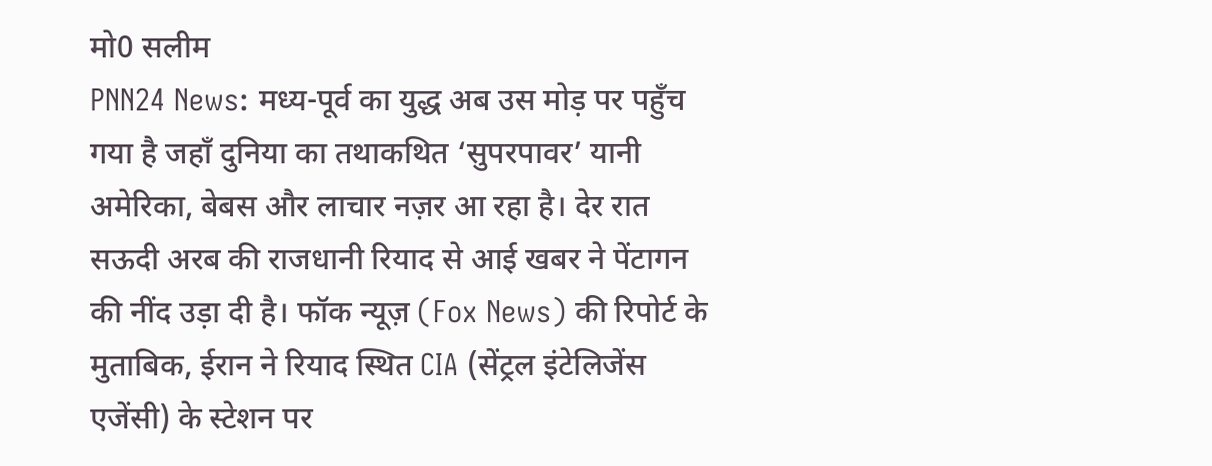मो0 सलीम
PNN24 News: मध्य-पूर्व का युद्ध अब उस मोड़ पर पहुँच गया है जहाँ दुनिया का तथाकथित ‘सुपरपावर’ यानी अमेरिका, बेबस और लाचार नज़र आ रहा है। देर रात सऊदी अरब की राजधानी रियाद से आई खबर ने पेंटागन की नींद उड़ा दी है। फॉक न्यूज़ (Fox News) की रिपोर्ट के मुताबिक, ईरान ने रियाद स्थित CIA (सेंट्रल इंटेलिजेंस एजेंसी) के स्टेशन पर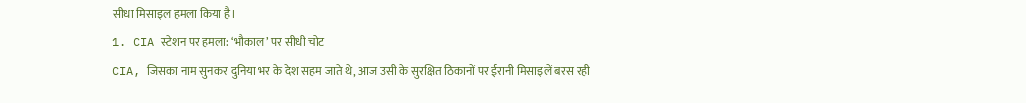सीधा मिसाइल हमला किया है।
1. CIA स्टेशन पर हमला: ‘भौकाल’ पर सीधी चोट
CIA, जिसका नाम सुनकर दुनिया भर के देश सहम जाते थे, आज उसी के सुरक्षित ठिकानों पर ईरानी मिसाइलें बरस रही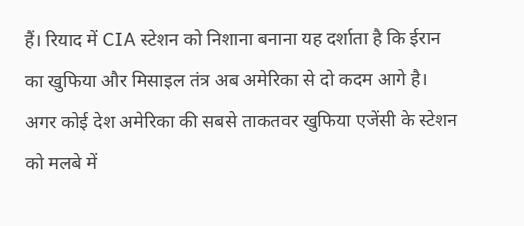हैं। रियाद में CIA स्टेशन को निशाना बनाना यह दर्शाता है कि ईरान का खुफिया और मिसाइल तंत्र अब अमेरिका से दो कदम आगे है।
अगर कोई देश अमेरिका की सबसे ताकतवर खुफिया एजेंसी के स्टेशन को मलबे में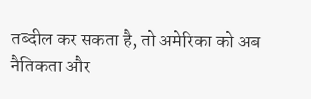तब्दील कर सकता है, तो अमेरिका को अब नैतिकता और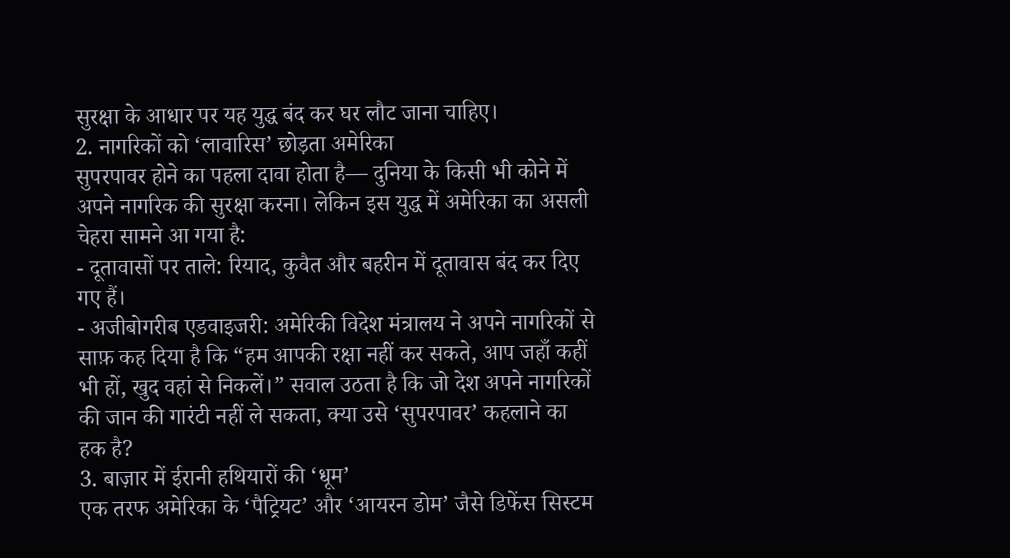सुरक्षा के आधार पर यह युद्ध बंद कर घर लौट जाना चाहिए।
2. नागरिकों को ‘लावारिस’ छोड़ता अमेरिका
सुपरपावर होने का पहला दावा होता है— दुनिया के किसी भी कोने में अपने नागरिक की सुरक्षा करना। लेकिन इस युद्ध में अमेरिका का असली चेहरा सामने आ गया है:
- दूतावासों पर ताले: रियाद, कुवैत और बहरीन में दूतावास बंद कर दिए गए हैं।
- अजीबोगरीब एडवाइजरी: अमेरिकी विदेश मंत्रालय ने अपने नागरिकों से साफ़ कह दिया है कि “हम आपकी रक्षा नहीं कर सकते, आप जहाँ कहीं भी हों, खुद वहां से निकलें।” सवाल उठता है कि जो देश अपने नागरिकों की जान की गारंटी नहीं ले सकता, क्या उसे ‘सुपरपावर’ कहलाने का हक है?
3. बाज़ार में ईरानी हथियारों की ‘धूम’
एक तरफ अमेरिका के ‘पैट्रियट’ और ‘आयरन डोम’ जैसे डिफेंस सिस्टम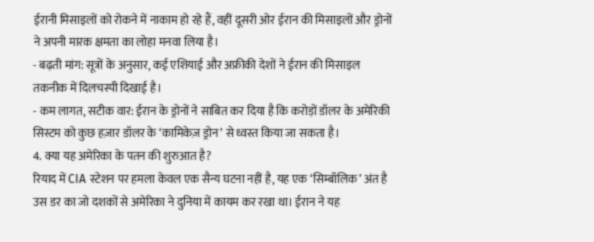ईरानी मिसाइलों को रोकने में नाकाम हो रहे हैं, वहीं दूसरी ओर ईरान की मिसाइलों और ड्रोनों ने अपनी मारक क्षमता का लोहा मनवा लिया है।
- बढ़ती मांग: सूत्रों के अनुसार, कई एशियाई और अफ्रीकी देशों ने ईरान की मिसाइल तकनीक में दिलचस्पी दिखाई है।
- कम लागत, सटीक वार: ईरान के ड्रोनों ने साबित कर दिया है कि करोड़ों डॉलर के अमेरिकी सिस्टम को कुछ हज़ार डॉलर के ‘कामिकेज़ ड्रोन’ से ध्वस्त किया जा सकता है।
4. क्या यह अमेरिका के पतन की शुरुआत है?
रियाद में CIA स्टेशन पर हमला केवल एक सैन्य घटना नहीं है, यह एक ‘सिम्बॉलिक’ अंत है उस डर का जो दशकों से अमेरिका ने दुनिया में कायम कर रखा था। ईरान ने यह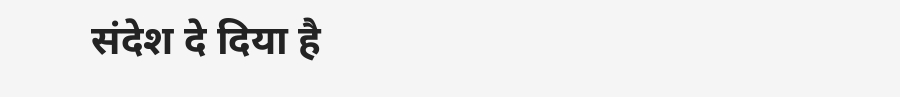संदेश दे दिया है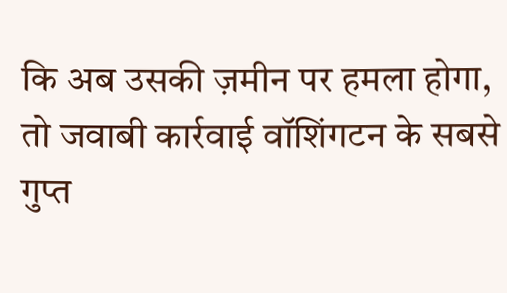कि अब उसकी ज़मीन पर हमला होगा, तो जवाबी कार्रवाई वॉशिंगटन के सबसे गुप्त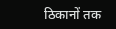ठिकानों तक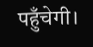पहुँचेगी।